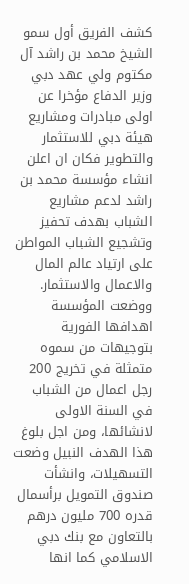كشف الفريق أول سمو الشيخ محمد بن راشد آل مكتوم ولي عهد دبي وزير الدفاع مؤخرا عن اولى مبادرات ومشاريع هيئة دبي للاستثمار والتطوير فكان ان اعلن انشاء مؤسسة محمد بن راشد لدعم مشاريع الشباب بهدف تحفيز وتشجيع الشباب المواطن على ارتياد عالم المال والاعمال والاستثمار. ووضعت المؤسسة اهدافها الفورية بتوجيهات من سموه متمثلة في تخريج 200 رجل اعمال من الشباب في السنة الاولى لانشائها، ومن اجل بلوغ هذا الهدف النبيل وضعت التسهيلات، وانشأت صندوق التمويل برأسمال قدره 700 مليون درهم بالتعاون مع بنك دبي الاسلامي كما انها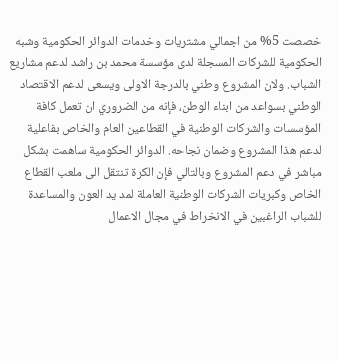خصصت 5% من اجمالي مشتريات وخدمات الدوائر الحكومية وشبه الحكومية للشركات المسجلة لدى مؤسسة محمد بن راشد لدعم مشاريع الشباب. ولان المشروع وطني بالدرجة الاولى ويسعى لدعم الاقتصاد الوطني بسواعد من ابناء الوطن، فإنه من الضروري ان تعمل كافة المؤسسات والشركات الوطنية في القطاعين العام والخاص بفاعلية لدعم هذا المشروع وضمان نجاحه. الدوائر الحكومية ساهمت بشكل مباشر في دعم المشروع وبالتالي فإن الكرة تنتقل الى ملعب القطاع الخاص وكبريات الشركات الوطنية العاملة لمد يد العون والمساعدة للشباب الراغبين في الانخراط في مجال الاعمال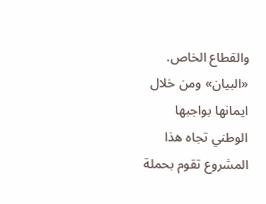والقطاع الخاص. «البيان» ومن خلال ايمانها بواجبها الوطني تجاه هذا المشروع تقوم بحملة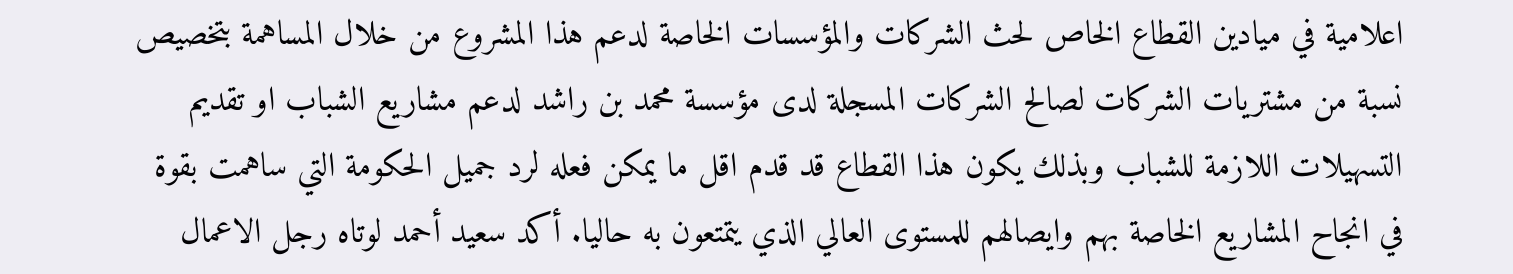اعلامية في ميادين القطاع الخاص لحث الشركات والمؤسسات الخاصة لدعم هذا المشروع من خلال المساهمة بتخصيص نسبة من مشتريات الشركات لصالح الشركات المسجلة لدى مؤسسة محمد بن راشد لدعم مشاريع الشباب او تقديم التسهيلات اللازمة للشباب وبذلك يكون هذا القطاع قد قدم اقل ما يمكن فعله لرد جميل الحكومة التي ساهمت بقوة في انجاح المشاريع الخاصة بهم وايصالهم للمستوى العالي الذي يتمتعون به حاليا. أكد سعيد أحمد لوتاه رجل الاعمال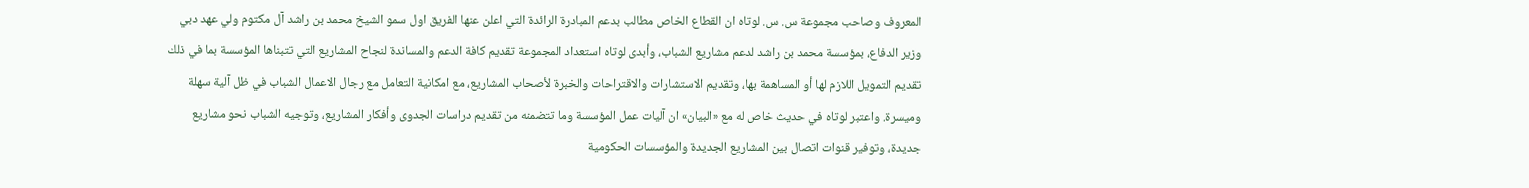المعروف وصاحب مجموعة س. س. لوتاه ان القطاع الخاص مطالب بدعم المبادرة الرائدة التي اعلن عنها الفريق اول سمو الشيخ محمد بن راشد آل مكتوم ولي عهد دبي وزير الدفاع، بمؤسسة محمد بن راشد لدعم مشاريع الشباب، وأبدى لوتاه استعداد المجموعة تقديم كافة الدعم والمساندة لنجاح المشاريع التي تتبناها المؤسسة بما في ذلك تقديم التمويل اللازم لها أو المساهمة بها، وتقديم الاستشارات والاقتراحات والخبرة لأصحاب المشاريع، مع امكانية التعامل مع رجال الاعمال الشباب في ظل آلية سهلة وميسرة. واعتبر لوتاه في حديث خاص له مع «البيان» ان آليات عمل المؤسسة وما تتضمنه من تقديم دراسات الجدوى وأفكار المشاريع، وتوجيه الشباب نحو مشاريع جديدة، وتوفير قنوات اتصال بين المشاريع الجديدة والمؤسسات الحكومية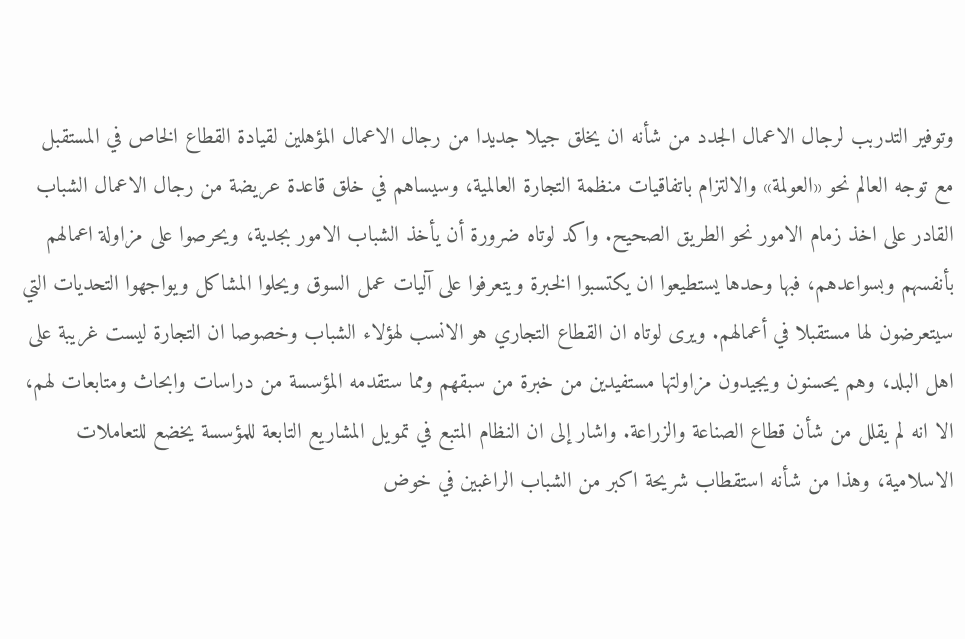وتوفير التدربب لرجال الاعمال الجدد من شأنه ان يخلق جيلا جديدا من رجال الاعمال المؤهلين لقيادة القطاع الخاص في المستقبل مع توجه العالم نحو «العولمة» والالتزام باتفاقيات منظمة التجارة العالمية، وسيساهم في خلق قاعدة عريضة من رجال الاعمال الشباب القادر على اخذ زمام الامور نحو الطريق الصحيح. واكد لوتاه ضرورة أن يأخذ الشباب الامور بجدية، ويحرصوا على مزاولة اعمالهم بأنفسهم وبسواعدهم، فبها وحدها يستطيعوا ان يكتسبوا الخبرة ويتعرفوا على آليات عمل السوق ويحلوا المشاكل ويواجهوا التحديات التي سيتعرضون لها مستقبلا في أعمالهم. ويرى لوتاه ان القطاع التجاري هو الانسب لهؤلاء الشباب وخصوصا ان التجارة ليست غريبة على اهل البلد، وهم يحسنون ويجيدون مزاولتها مستفيدين من خبرة من سبقهم ومما ستقدمه المؤسسة من دراسات وابحاث ومتابعات لهم، الا انه لم يقلل من شأن قطاع الصناعة والزراعة. واشار إلى ان النظام المتبع في تمويل المشاريع التابعة للمؤسسة يخضع للتعاملات الاسلامية، وهذا من شأنه استقطاب شريحة اكبر من الشباب الراغبين في خوض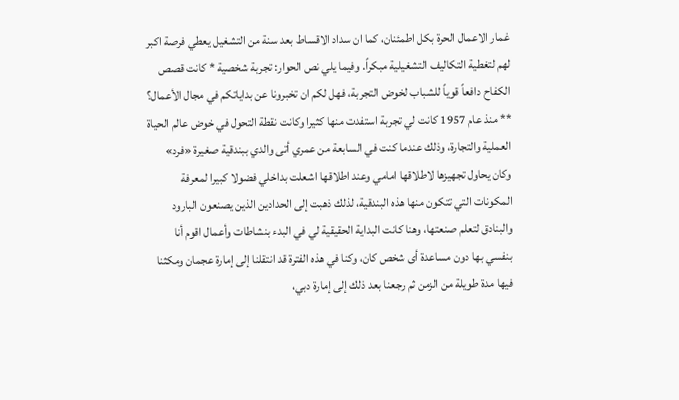غمار الاعمال الحرة بكل اطمئنان، كما ان سداد الاقساط بعد سنة من التشغيل يعطي فرصة اكبر لهم لتغطية التكاليف التشغيلية مبكراً. وفيما يلي نص الحوار: تجربة شخصية * كانت قصص الكفاح دافعاً قوياً للشباب لخوض التجربة، فهل لكم ان تخبرونا عن بداياتكم في مجال الأعمال؟ ** منذ عام 1957 كانت لي تجربة استفدت منها كثيرا وكانت نقطة التحول في خوض عالم الحياة العملية والتجارة، وذلك عندما كنت في السابعة من عمري أتى والدي ببندقية صغيرة «فرد» وكان يحاول تجهيزها لاطلاقها امامي وعند اطلاقها اشعلت بداخلي فضولا كبيرا لمعرفة المكونات التي تتكون منها هذه البندقية، لذلك ذهبت إلى الحدادين الذين يصنعون البارود والبنادق لتعلم صنعتها، وهنا كانت البداية الحقيقية لي في البدء بنشاطات وأعمال اقوم أنا بنفسي بها دون مساعدة أى شخص كان، وكنا في هذه الفترة قد انتقلنا إلى إمارة عجمان ومكثنا فيها مدة طويلة من الزمن ثم رجعنا بعد ذلك إلى إمارة دبي،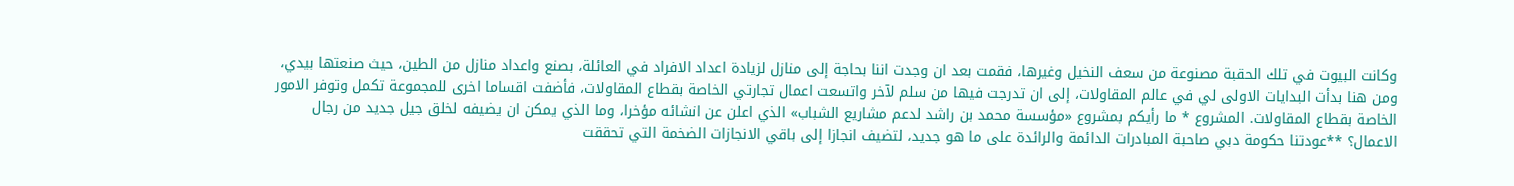وكانت البيوت في تلك الحقبة مصنوعة من سعف النخيل وغيرها، فقمت بعد ان وجدت اننا بحاجة إلى منازل لزيادة اعداد الافراد في العائلة، بصنع واعداد منازل من الطين، حيث صنعتها بيدي، ومن هنا بدأت البدايات الاولى لي في عالم المقاولات، إلى ان تدرجت فيها من سلم لآخر واتسعت اعمال تجارتي الخاصة بقطاع المقاولات، فأضفت اقساما اخرى للمجموعة تكمل وتوفر الامور الخاصة بقطاع المقاولات. المشروع * ما رأيكم بمشروع «مؤسسة محمد بن راشد لدعم مشاريع الشباب» الذي اعلن عن انشائه مؤخرا، وما الذي يمكن ان يضيفه لخلق جيل جديد من رجال الاعمال؟ **عودتنا حكومة دبي صاحبة المبادرات الدائمة والرائدة على ما هو جديد، لتضيف انجازا إلى باقي الانجازات الضخمة التي تحققت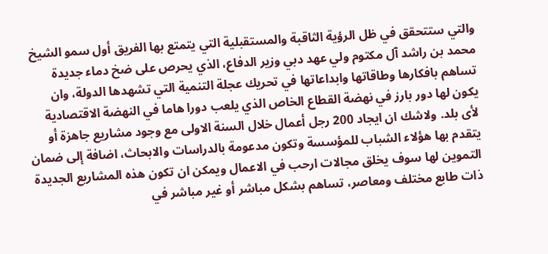والتي ستتحقق في ظل الرؤية الثاقبة والمستقبلية التي يتمتع بها الفريق أول سمو الشيخ محمد بن راشد آل مكتوم ولي عهد دبي وزير الدفاع، الذي يحرص على ضخ دماء جديدة تساهم بافكارها وطاقاتها وابداعاتها في تحريك عجلة التنمية التي تشهدها الدولة، وان يكون لها دور بارز في نهضة القطاع الخاص الذي يلعب دورا هاما في النهضة الاقتصادية لأى بلد. ولاشك ان ايجاد 200 رجل أعمال خلال السنة الاولى مع وجود مشاريع جاهزة أو يتقدم بها هؤلاء الشباب للمؤسسة وتكون مدعومة بالدراسات والابحاث، اضافة إلى ضمان التموين لها سوف يخلق مجالات ارحب في الاعمال ويمكن ان تكون هذه المشاريع الجديدة ذات طابع مختلف ومعاصر، تساهم بشكل مباشر أو غير مباشر في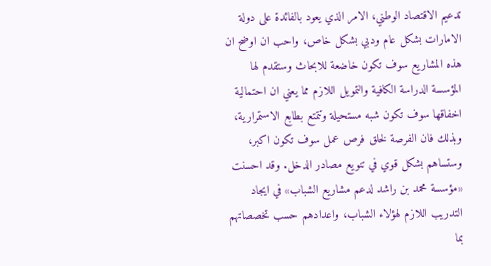تدعيم الاقتصاد الوطني، الامر الذي يعود بالفائدة على دولة الامارات بشكل عام ودبي بشكل خاص، واحب ان اوضح ان هذه المشاريع سوف تكون خاضعة للابحاث وستقدم لها المؤسسة الدراسة الكافية والتمويل اللازم مما يعني ان احتمالية اخفاقها سوف تكون شبه مستحيلة وتتمتع بطابع الاستمرارية، وبذلك فان الفرصة لخلق فرص عمل سوف تكون اكبر، وستساهم بشكل قوي في تنويع مصادر الدخل. وقد احسنت «مؤسسة محمد بن راشد لدعم مشاريع الشباب» في ايجاد التدريب اللازم لهؤلاء الشباب، واعدادهم حسب تخصصاتهم بما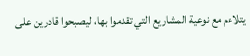يتلاءم مع نوعية المشاريع التي تقدموا بها، ليصبحوا قادرين على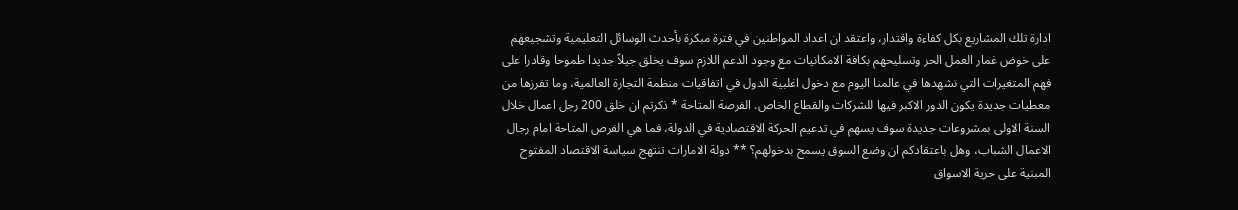ادارة تلك المشاريع بكل كفاءة واقتدار، واعتقد ان اعداد المواطنين في فترة مبكرة بأحدث الوسائل التعليمية وتشجيعهم على خوض غمار العمل الحر وتسليحهم بكافة الامكانيات مع وجود الدعم اللازم سوف يخلق جيلاً جديدا طموحا وقادرا على فهم المتغيرات التي نشهدها في عالمنا اليوم مع دخول اغلبية الدول في اتفاقيات منظمة التجارة العالمية، وما تفرزها من معطيات جديدة يكون الدور الاكبر فيها للشركات والقطاع الخاص. الفرصة المتاحة * ذكرتم ان خلق 200 رجل اعمال خلال السنة الاولى بمشروعات جديدة سوف يسهم في تدعيم الحركة الاقتصادية في الدولة، فما هي الفرص المتاحة امام رجال الاعمال الشباب، وهل باعتقادكم ان وضع السوق يسمح بدخولهم؟ ** دولة الامارات تنتهج سياسة الاقتصاد المفتوح المبنية على حرية الاسواق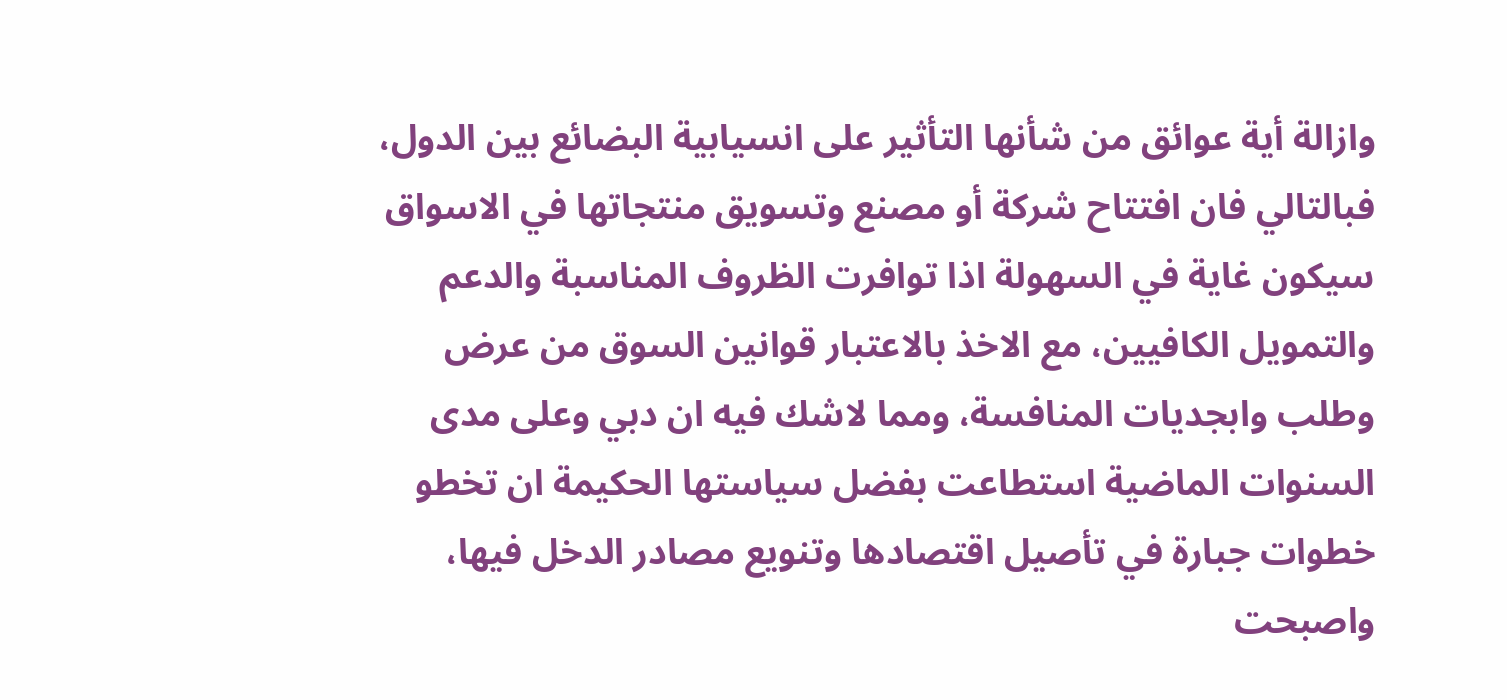وازالة أية عوائق من شأنها التأثير على انسيابية البضائع بين الدول، فبالتالي فان افتتاح شركة أو مصنع وتسويق منتجاتها في الاسواق سيكون غاية في السهولة اذا توافرت الظروف المناسبة والدعم والتمويل الكافيين، مع الاخذ بالاعتبار قوانين السوق من عرض وطلب وابجديات المنافسة، ومما لاشك فيه ان دبي وعلى مدى السنوات الماضية استطاعت بفضل سياستها الحكيمة ان تخطو خطوات جبارة في تأصيل اقتصادها وتنويع مصادر الدخل فيها، واصبحت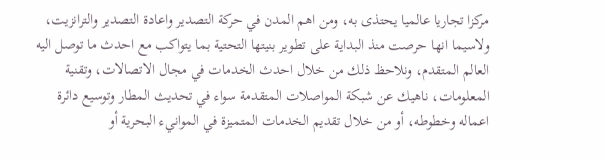مركزا تجاريا عالميا يحتذى به، ومن اهم المدن في حركة التصدير واعادة التصدير والترانزيت، ولاسيما انها حرصت منذ البداية على تطوير بنيتها التحتية بما يتواكب مع احدث ما توصل اليه العالم المتقدم، ونلاحظ ذلك من خلال احدث الخدمات في مجال الاتصالات، وتقنية المعلومات، ناهيك عن شبكة المواصلات المتقدمة سواء في تحديث المطار وتوسيع دائرة اعماله وخطوطه، أو من خلال تقديم الخدمات المتميزة في الموانيء البحرية أو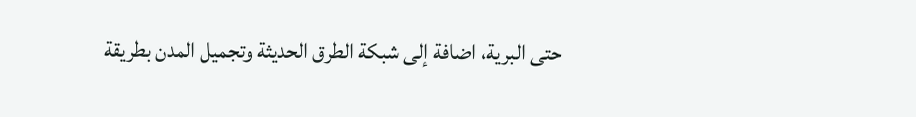حتى البرية، اضافة إلى شبكة الطرق الحديثة وتجميل المدن بطريقة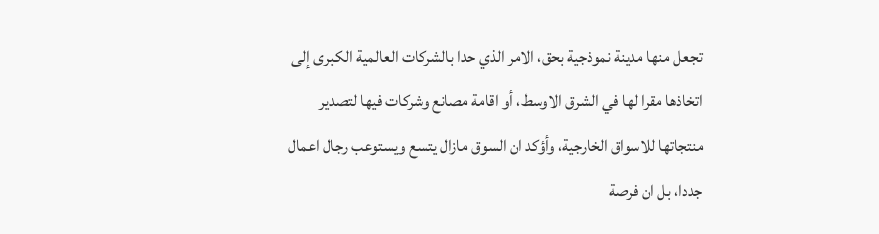تجعل منها مدينة نموذجية بحق، الامر الذي حدا بالشركات العالمية الكبرى إلى اتخاذها مقرا لها في الشرق الاوسط، أو اقامة مصانع وشركات فيها لتصدير منتجاتها للاسواق الخارجية، وأؤكد ان السوق مازال يتسع ويستوعب رجال اعمال جددا، بل ان فرصة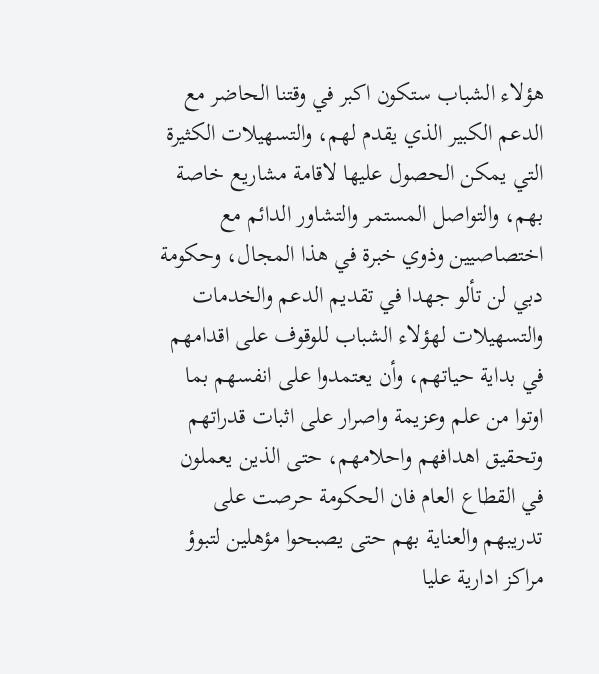هؤلاء الشباب ستكون اكبر في وقتنا الحاضر مع الدعم الكبير الذي يقدم لهم، والتسهيلات الكثيرة التي يمكن الحصول عليها لاقامة مشاريع خاصة بهم، والتواصل المستمر والتشاور الدائم مع اختصاصيين وذوي خبرة في هذا المجال، وحكومة دبي لن تألو جهدا في تقديم الدعم والخدمات والتسهيلات لهؤلاء الشباب للوقوف على اقدامهم في بداية حياتهم، وأن يعتمدوا على انفسهم بما اوتوا من علم وعزيمة واصرار على اثبات قدراتهم وتحقيق اهدافهم واحلامهم، حتى الذين يعملون في القطاع العام فان الحكومة حرصت على تدريبهم والعناية بهم حتى يصبحوا مؤهلين لتبوؤ مراكز ادارية عليا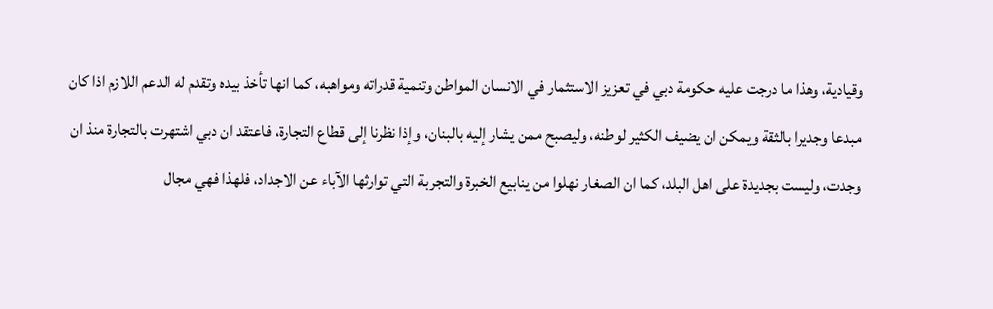وقيادية، وهذا ما درجت عليه حكومة دبي في تعزيز الاستثمار في الانسان المواطن وتنمية قدراته ومواهبه، كما انها تأخذ بيده وتقدم له الدعم اللازم اذا كان مبدعا وجديرا بالثقة ويمكن ان يضيف الكثير لوطنه، وليصبح ممن يشار إليه بالبنان، وإذا نظرنا إلى قطاع التجارة، فاعتقد ان دبي اشتهرت بالتجارة منذ ان وجدت، وليست بجديدة على اهل البلد، كما ان الصغار نهلوا من ينابيع الخبرة والتجربة التي توارثها الآباء عن الاجداد، فلهذا فهي مجال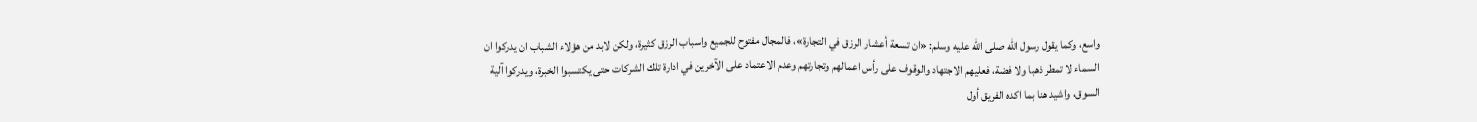واسع، وكما يقول رسول الله صلى الله عليه وسلم: «ان تسعة أعشار الرزق في التجارة»، فالمجال مفتوح للجميع واسباب الرزق كثيرة، ولكن لابد من هؤلاء الشباب ان يدركوا ان السماء لا تمطر ذهبا ولا فضة، فعليهم الاجتهاد والوقوف على رأس اعمالهم وتجارتهم وعدم الاعتماد على الآخرين في ادارة تلك الشركات حتى يكتسبوا الخبرة، ويدركوا آلية السوق، واشيد هنا بما اكده الفريق أول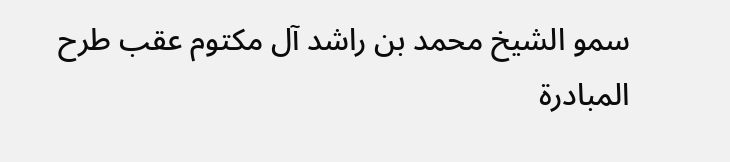سمو الشيخ محمد بن راشد آل مكتوم عقب طرح المبادرة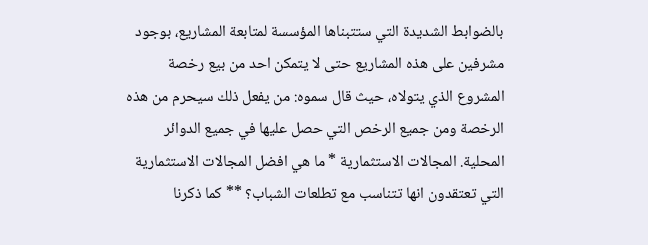بالضوابط الشديدة التي ستتبناها المؤسسة لمتابعة المشاريع، بوجود مشرفين على هذه المشاريع حتى لا يتمكن احد من بيع رخصة المشروع الذي يتولاه، حيث قال سموه: من يفعل ذلك سيحرم من هذه الرخصة ومن جميع الرخص التي حصل عليها في جميع الدوائر المحلية. المجالات الاستثمارية * ما هي افضل المجالات الاستثمارية التي تعتقدون انها تتناسب مع تطلعات الشباب؟ ** كما ذكرنا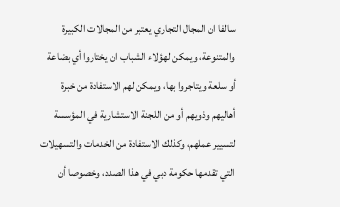سالفا ان المجال التجاري يعتبر من المجالات الكبيرة والمتنوعة، ويمكن لهؤلاء الشباب ان يختاروا أي بضاعة أو سلعة ويتاجروا بها، ويمكن لهم الاستفادة من خبرة أهاليهم وذويهم أو من اللجنة الاستشارية في المؤسسة لتسيير عملهم، وكذلك الاستفادة من الخدمات والتسهيلات التي تقدمها حكومة دبي في هذا الصدد، وخصوصا أن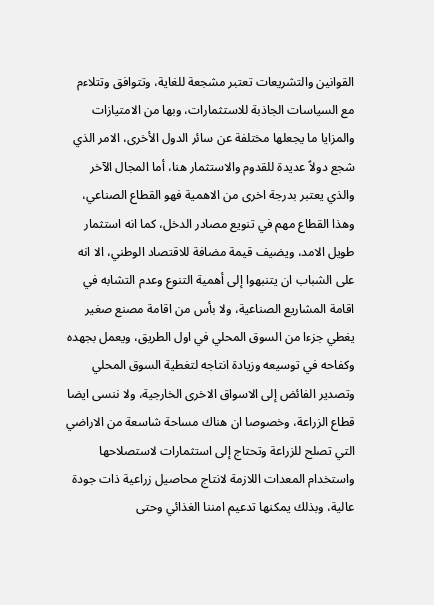القوانين والتشريعات تعتبر مشجعة للغاية، وتتوافق وتتلاءم مع السياسات الجاذبة للاستثمارات، وبها من الامتيازات والمزايا ما يجعلها مختلفة عن سائر الدول الأخرى، الامر الذي شجع دولاً عديدة للقدوم والاستثمار هنا، أما المجال الآخر والذي يعتبر بدرجة اخرى من الاهمية فهو القطاع الصناعي، وهذا القطاع مهم في تنويع مصادر الدخل، كما انه استثمار طويل الامد، ويضيف قيمة مضافة للاقتصاد الوطني، الا انه على الشباب ان يتنبهوا إلى أهمية التنوع وعدم التشابه في اقامة المشاريع الصناعية، ولا بأس من اقامة مصنع صغير يغطي جزءا من السوق المحلي في اول الطريق، ويعمل بجهده وكفاحه في توسيعه وزيادة انتاجه لتغطية السوق المحلي وتصدير الفائض إلى الاسواق الاخرى الخارجية، ولا ننسى ايضا قطاع الزراعة، وخصوصا ان هناك مساحة شاسعة من الاراضي التي تصلح للزراعة وتحتاج إلى استثمارات لاستصلاحها واستخدام المعدات اللازمة لانتاج محاصيل زراعية ذات جودة عالية، وبذلك يمكنها تدعيم امننا الغذائي وحتى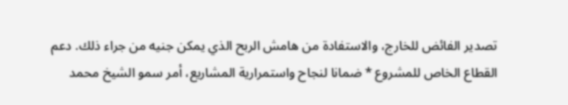تصدير الفائض للخارج، والاستفادة من هامش الربح الذي يمكن جنيه من جراء ذلك. دعم القطاع الخاص للمشروع * ضمانا لنجاح واستمرارية المشاريع، أمر سمو الشيخ محمد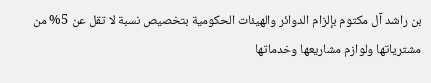بن راشد آل مكتوم بإلزام الدوائر والهيئات الحكومية بتخصيص نسبة لا تقل عن 5% من مشترياتها ولوازم مشاريعها وخدماتها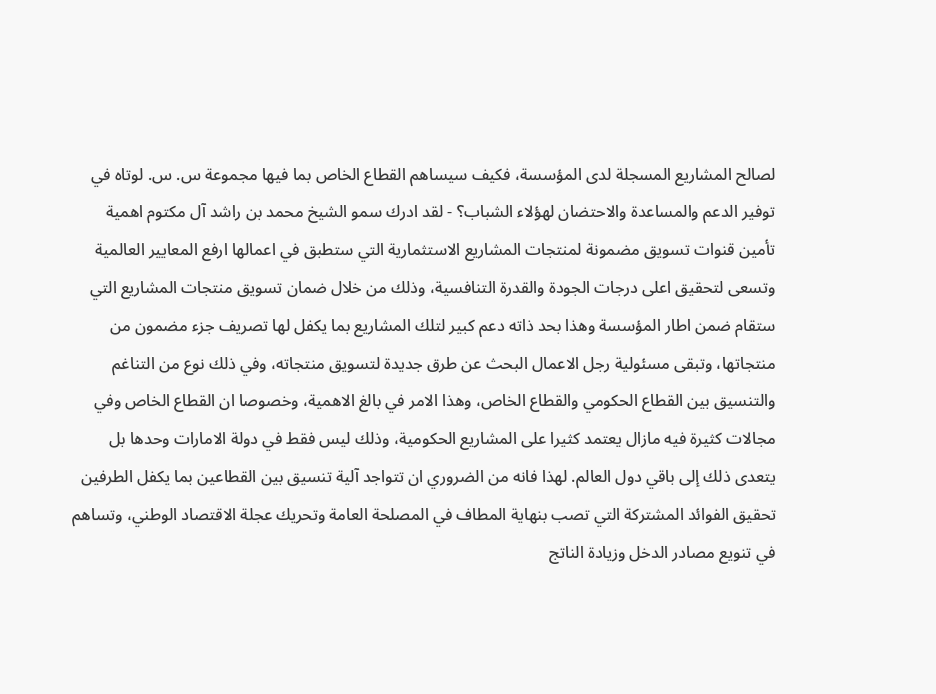لصالح المشاريع المسجلة لدى المؤسسة، فكيف سيساهم القطاع الخاص بما فيها مجموعة س. س. لوتاه في توفير الدعم والمساعدة والاحتضان لهؤلاء الشباب؟ - لقد ادرك سمو الشيخ محمد بن راشد آل مكتوم اهمية تأمين قنوات تسويق مضمونة لمنتجات المشاريع الاستثمارية التي ستطبق في اعمالها ارفع المعايير العالمية وتسعى لتحقيق اعلى درجات الجودة والقدرة التنافسية، وذلك من خلال ضمان تسويق منتجات المشاريع التي ستقام ضمن اطار المؤسسة وهذا بحد ذاته دعم كبير لتلك المشاريع بما يكفل لها تصريف جزء مضمون من منتجاتها، وتبقى مسئولية رجل الاعمال البحث عن طرق جديدة لتسويق منتجاته، وفي ذلك نوع من التناغم والتنسيق بين القطاع الحكومي والقطاع الخاص، وهذا الامر في بالغ الاهمية، وخصوصا ان القطاع الخاص وفي مجالات كثيرة فيه مازال يعتمد كثيرا على المشاريع الحكومية، وذلك ليس فقط في دولة الامارات وحدها بل يتعدى ذلك إلى باقي دول العالم. لهذا فانه من الضروري ان تتواجد آلية تنسيق بين القطاعين بما يكفل الطرفين تحقيق الفوائد المشتركة التي تصب بنهاية المطاف في المصلحة العامة وتحريك عجلة الاقتصاد الوطني، وتساهم في تنويع مصادر الدخل وزيادة الناتج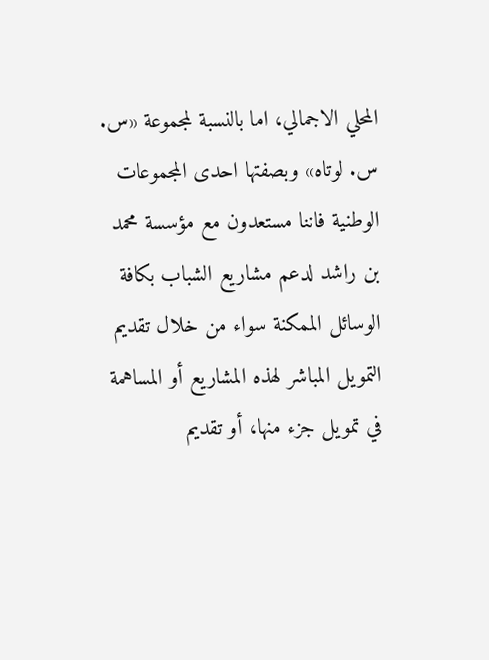المحلي الاجمالي، اما بالنسبة لمجموعة «س. س. لوتاه» وبصفتها احدى المجموعات الوطنية فاننا مستعدون مع مؤسسة محمد بن راشد لدعم مشاريع الشباب بكافة الوسائل الممكنة سواء من خلال تقديم التمويل المباشر لهذه المشاريع أو المساهمة في تمويل جزء منها، أو تقديم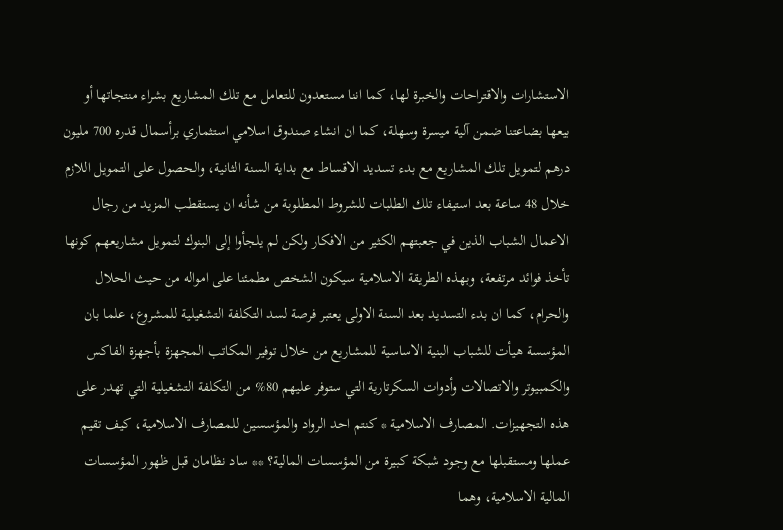الاستشارات والاقتراحات والخبرة لها، كما اننا مستعدون للتعامل مع تلك المشاريع بشراء منتجاتها أو بيعها بضاعتنا ضمن آلية ميسرة وسهلة، كما ان انشاء صندوق اسلامي استثماري برأسمال قدره 700 مليون درهم لتمويل تلك المشاريع مع بدء تسديد الاقساط مع بداية السنة الثانية، والحصول على التمويل اللازم خلال 48 ساعة بعد استيفاء تلك الطلبات للشروط المطلوبة من شأنه ان يستقطب المزيد من رجال الاعمال الشباب الذين في جعبتهم الكثير من الافكار ولكن لم يلجأوا إلى البنوك لتمويل مشاريعهم كونها تأخذ فوائد مرتفعة، وبهذه الطريقة الاسلامية سيكون الشخص مطمئنا على امواله من حيث الحلال والحرام، كما ان بدء التسديد بعد السنة الاولى يعتبر فرصة لسد التكلفة التشغيلية للمشروع، علما بان المؤسسة هيأت للشباب البنية الاساسية للمشاريع من خلال توفير المكاتب المجهزة بأجهزة الفاكس والكمبيوتر والاتصالات وأدوات السكرتارية التي ستوفر عليهم 80% من التكلفة التشغيلية التي تهدر على هذه التجهيزات. المصارف الاسلامية * كنتم احد الرواد والمؤسسين للمصارف الاسلامية، كيف تقيم عملها ومستقبلها مع وجود شبكة كبيرة من المؤسسات المالية؟ ** ساد نظامان قبل ظهور المؤسسات المالية الاسلامية، وهما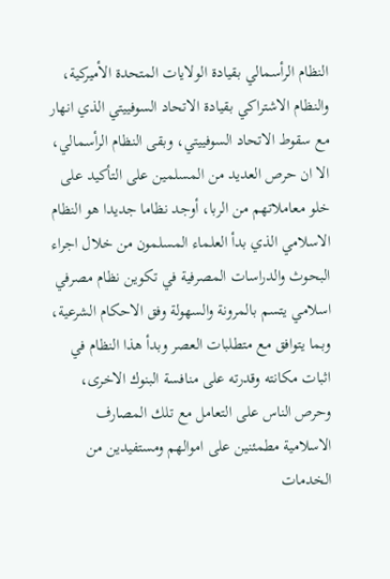النظام الرأسمالي بقيادة الولايات المتحدة الأميركية، والنظام الاشتراكي بقيادة الاتحاد السوفييتي الذي انهار مع سقوط الاتحاد السوفييتي، وبقى النظام الرأسمالي، الا ان حرص العديد من المسلمين على التأكيد على خلو معاملاتهم من الربا، أوجد نظاما جديدا هو النظام الاسلامي الذي بدأ العلماء المسلمون من خلال اجراء البحوث والدراسات المصرفية في تكوين نظام مصرفي اسلامي يتسم بالمرونة والسهولة وفق الاحكام الشرعية، وبما يتوافق مع متطلبات العصر وبدأ هذا النظام في اثبات مكانته وقدرته على منافسة البنوك الاخرى، وحرص الناس على التعامل مع تلك المصارف الاسلامية مطمئنين على اموالهم ومستفيدين من الخدمات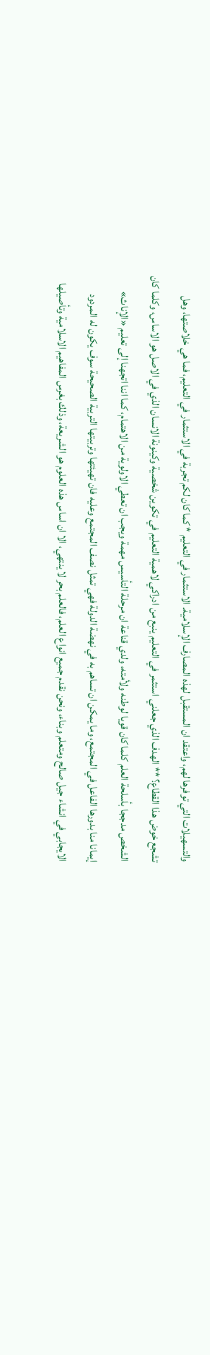والتسهيلات التي توفرها لهم، واعتقد ان المستقبل لهذه المصارف الإسلامية. الاستثمار في التعليم * كما كان لكم تجربة في الاستثمار في التعليم، فما هي خلاصتها، وهل تشجع خوض هذا القطاع؟ ** الهدف الذي جعلني استثمر في التعليم ينبع من ادراكي لاهمية التعليم في تكوين شخصية وكينونة الانسان الذي في الاصل هو الاساس، وكلما كان الشخص مدججا بأسلحة العلم كلما كان قويا لوطنه ولأمته، ولدي قناعة ان مرحلة التأسيس مهمة ويجب ان تعطي الاولوية من الاهتمام، كما اننا اتجهنا إلى تعليم «الإناث» إيمانا منا بدورها الفاعل في المجتمع، وما يمكن ان تساهم به في نهضة الدولة فهي تمثل نصف المجتمع وعليه فان تهيئتها وتربيتها التربية الصحيحة سوف يكون له المردود الايجابي في انشاء جيل صالح ومتعلم وبناء، ونحن نقدم جميع انواع العلم، فالعلم بحر لا ينتهي، الا ان اساس هذه العلوم هو الشريعة، وذلك بغرس المفاهيم الاسلامية وتأصيلها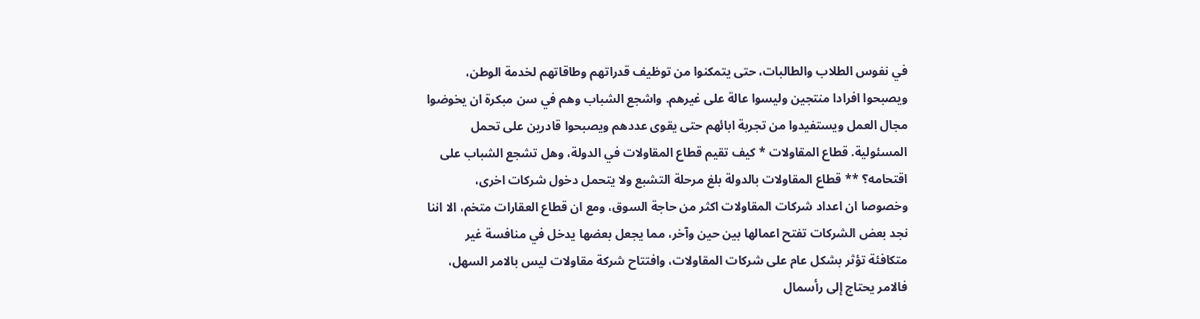في نفوس الطلاب والطالبات، حتى يتمكنوا من توظيف قدراتهم وطاقاتهم لخدمة الوطن، ويصبحوا افرادا منتجين وليسوا عالة على غيرهم. واشجع الشباب وهم في سن مبكرة ان يخوضوا مجال العمل ويستفيدوا من تجربة ابائهم حتى يقوى عددهم ويصبحوا قادرين على تحمل المسئولية. قطاع المقاولات * كيف تقيم قطاع المقاولات في الدولة، وهل تشجع الشباب على اقتحامه؟ ** قطاع المقاولات بالدولة بلغ مرحلة التشبع ولا يتحمل دخول شركات اخرى، وخصوصا ان اعداد شركات المقاولات اكثر من حاجة السوق، ومع ان قطاع العقارات متخم، الا اننا نجد بعض الشركات تفتح اعمالها بين حين وآخر، مما يجعل بعضها يدخل في منافسة غير متكافئة تؤثر بشكل عام على شركات المقاولات، وافتتاح شركة مقاولات ليس بالامر السهل، فالامر يحتاج إلى رأسمال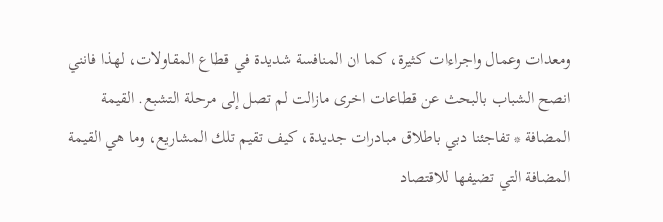ومعدات وعمال واجراءات كثيرة، كما ان المنافسة شديدة في قطاع المقاولات، لهذا فانني انصح الشباب بالبحث عن قطاعات اخرى مازالت لم تصل إلى مرحلة التشبع. القيمة المضافة * تفاجئنا دبي باطلاق مبادرات جديدة، كيف تقيم تلك المشاريع، وما هي القيمة المضافة التي تضيفها للاقتصاد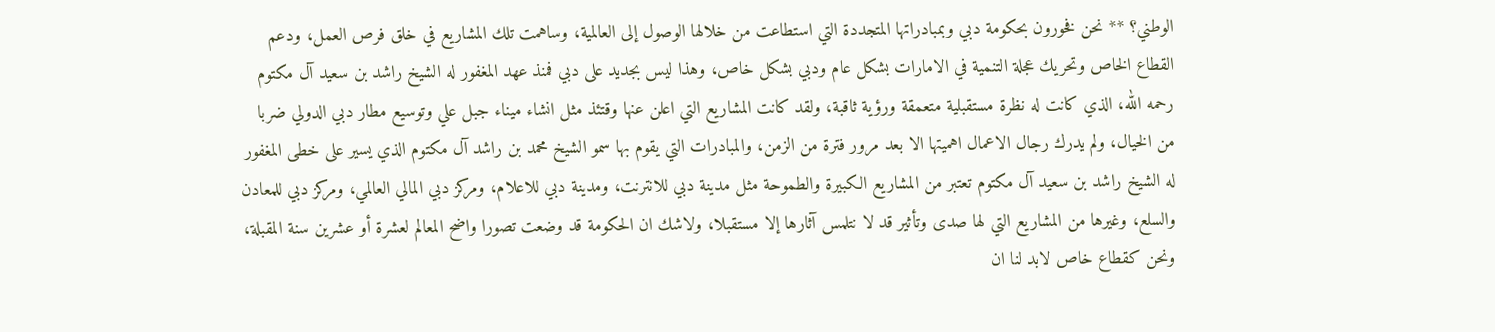الوطني؟ ** نحن فخورون بحكومة دبي وبمبادراتها المتجددة التي استطاعت من خلالها الوصول إلى العالمية، وساهمت تلك المشاريع في خلق فرص العمل، ودعم القطاع الخاص وتحريك عجلة التنمية في الامارات بشكل عام ودبي بشكل خاص، وهذا ليس بجديد على دبي فمنذ عهد المغفور له الشيخ راشد بن سعيد آل مكتوم رحمه الله، الذي كانت له نظرة مستقبلية متعمقة ورؤية ثاقبة، ولقد كانت المشاريع التي اعلن عنها وقتئذ مثل انشاء ميناء جبل علي وتوسيع مطار دبي الدولي ضربا من الخيال، ولم يدرك رجال الاعمال اهميتها الا بعد مرور فترة من الزمن، والمبادرات التي يقوم بها سمو الشيخ محمد بن راشد آل مكتوم الذي يسير على خطى المغفور له الشيخ راشد بن سعيد آل مكتوم تعتبر من المشاريع الكبيرة والطموحة مثل مدينة دبي للانترنت، ومدينة دبي للاعلام، ومركز دبي المالي العالمي، ومركز دبي للمعادن والسلع، وغيرها من المشاريع التي لها صدى وتأثير قد لا نتلمس آثارها إلا مستقبلا، ولاشك ان الحكومة قد وضعت تصورا واضح المعالم لعشرة أو عشرين سنة المقبلة، ونحن كقطاع خاص لابد لنا ان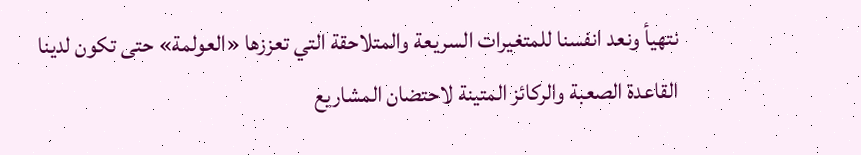نتهيأ ونعد انفسنا للمتغيرات السريعة والمتلاحقة التي تعززها «العولمة» حتى تكون لدينا القاعدة الصعبة والركائز المتينة لاحتضان المشاريع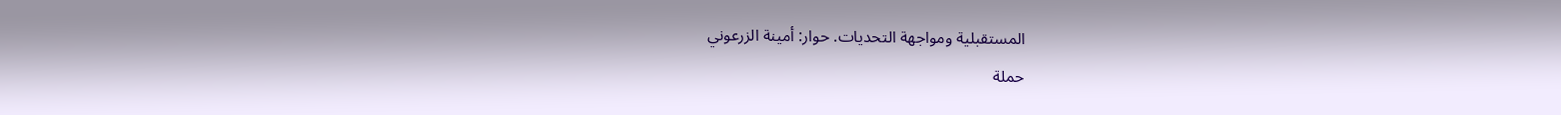المستقبلية ومواجهة التحديات. حوار: أمينة الزرعوني
حملة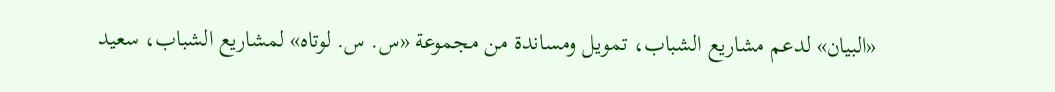«البيان» لدعم مشاريع الشباب، تمويل ومساندة من مجموعة «س. س. لوتاه» لمشاريع الشباب، سعيد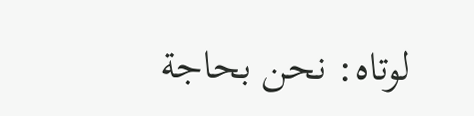لوتاه: نحن بحاجة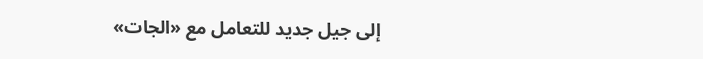إلى جيل جديد للتعامل مع «الجات»